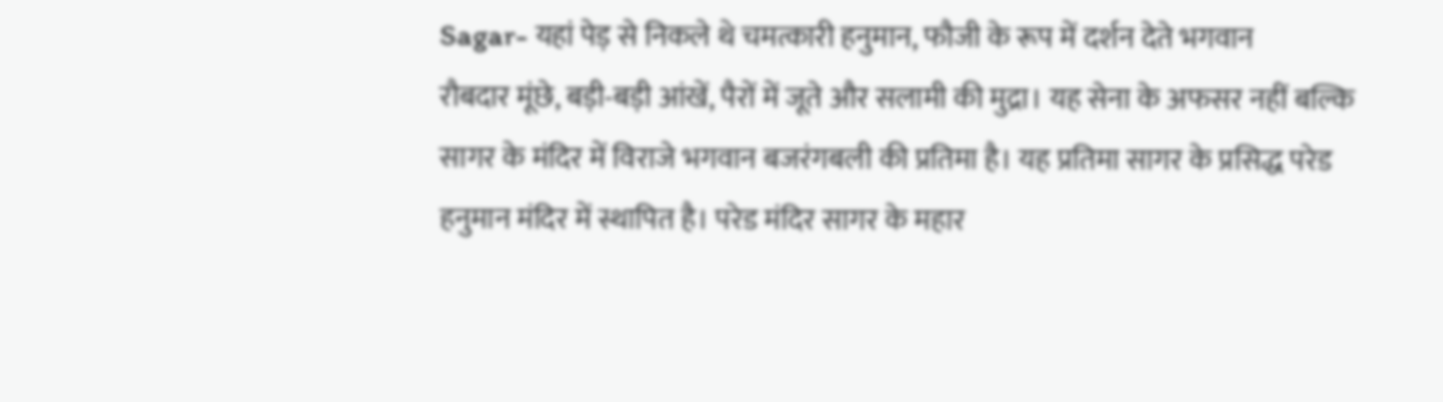Sagar- यहां पेड़ से निकले थे चमत्कारी हनुमान, फौजी के रूप में दर्शन देते भगवान
रौबदार मूंछे, बड़ी-बड़ी आंखें, पैरों में जूते और सलामी की मुद्रा। यह सेना के अफसर नहीं बल्कि सागर के मंदिर में विराजे भगवान बजरंगबली की प्रतिमा है। यह प्रतिमा सागर के प्रसिद्ध परेड हनुमान मंदिर में स्थापित है। परेड मंदिर सागर के महार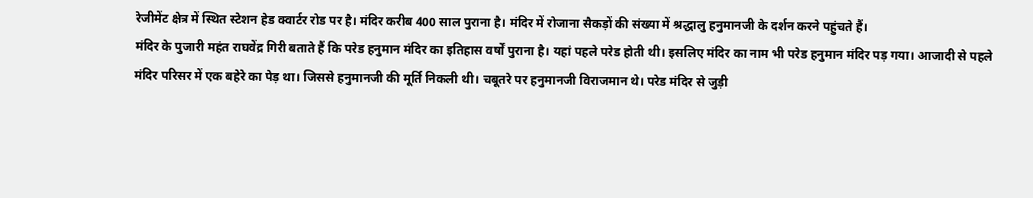रेजीमेंट क्षेत्र में स्थित स्टेशन हेड क्वार्टर रोड पर है। मंदिर करीब 400 साल पुराना है। मंदिर में रोजाना सैकड़ों की संख्या में श्रद्धालु हनुमानजी के दर्शन करने पहुंचते हैं।
मंदिर के पुजारी महंत राघवेंद्र गिरी बताते हैं कि परेड हनुमान मंदिर का इतिहास वर्षों पुराना है। यहां पहले परेड होती थी। इसलिए मंदिर का नाम भी परेड हनुमान मंदिर पड़ गया। आजादी से पहले मंदिर परिसर में एक बहेरे का पेड़ था। जिससे हनुमानजी की मूर्ति निकली थी। चबूतरे पर हनुमानजी विराजमान थे। परेड मंदिर से जुड़ी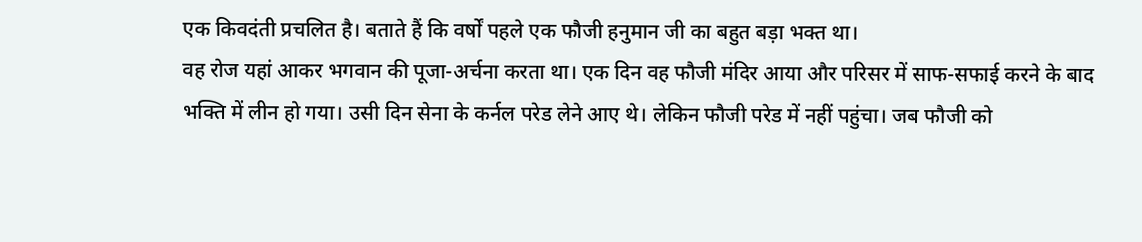एक किवदंती प्रचलित है। बताते हैं कि वर्षों पहले एक फौजी हनुमान जी का बहुत बड़ा भक्त था।
वह रोज यहां आकर भगवान की पूजा-अर्चना करता था। एक दिन वह फौजी मंदिर आया और परिसर में साफ-सफाई करने के बाद भक्ति में लीन हो गया। उसी दिन सेना के कर्नल परेड लेने आए थे। लेकिन फौजी परेड में नहीं पहुंचा। जब फौजी को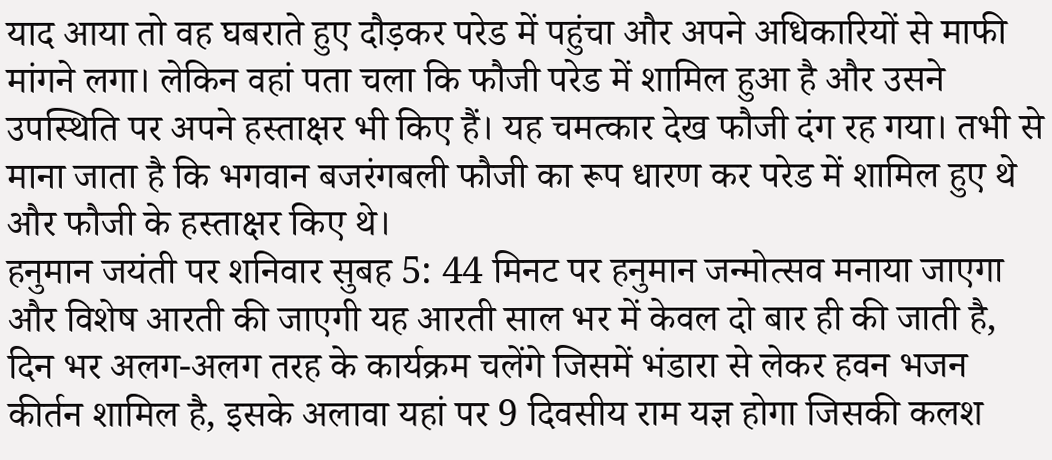याद आया तो वह घबराते हुए दौड़कर परेड में पहुंचा और अपने अधिकारियों से माफी मांगने लगा। लेकिन वहां पता चला कि फौजी परेड में शामिल हुआ है और उसने उपस्थिति पर अपने हस्ताक्षर भी किए हैं। यह चमत्कार देख फौजी दंग रह गया। तभी से माना जाता है कि भगवान बजरंगबली फौजी का रूप धारण कर परेड में शामिल हुए थे और फौजी के हस्ताक्षर किए थे।
हनुमान जयंती पर शनिवार सुबह 5: 44 मिनट पर हनुमान जन्मोत्सव मनाया जाएगा और विशेष आरती की जाएगी यह आरती साल भर में केवल दो बार ही की जाती है, दिन भर अलग-अलग तरह के कार्यक्रम चलेंगे जिसमें भंडारा से लेकर हवन भजन कीर्तन शामिल है, इसके अलावा यहां पर 9 दिवसीय राम यज्ञ होगा जिसकी कलश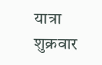यात्रा शुक्रवार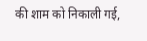की शाम को निकाली गई,